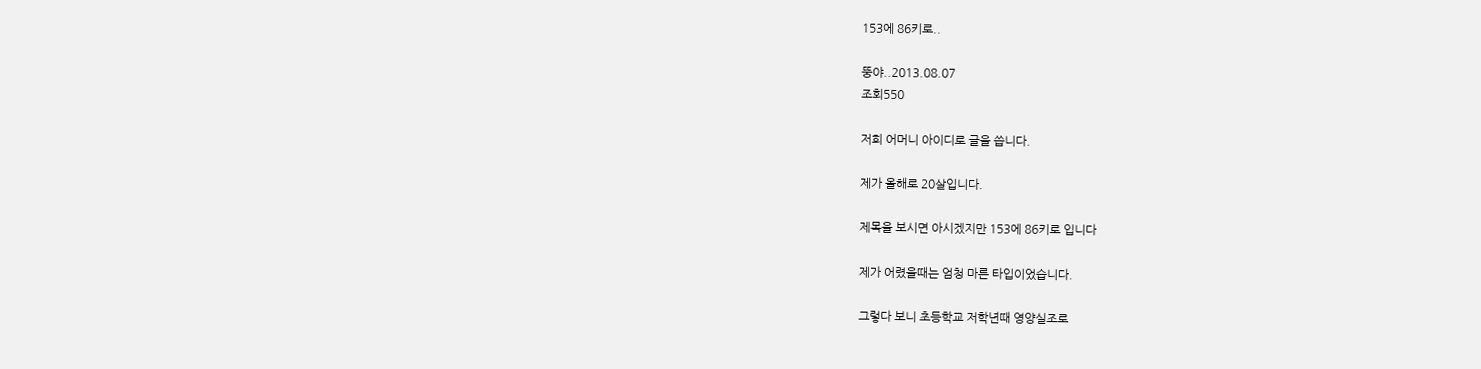153에 86키로..

뚱야..2013.08.07
조회550

저희 어머니 아이디로 글을 씁니다.

제가 올해로 20살입니다.

제목을 보시면 아시겠지만 153에 86키로 입니다

제가 어렸을때는 엄청 마른 타입이었습니다.

그렇다 보니 초등학교 저학년때 영양실조로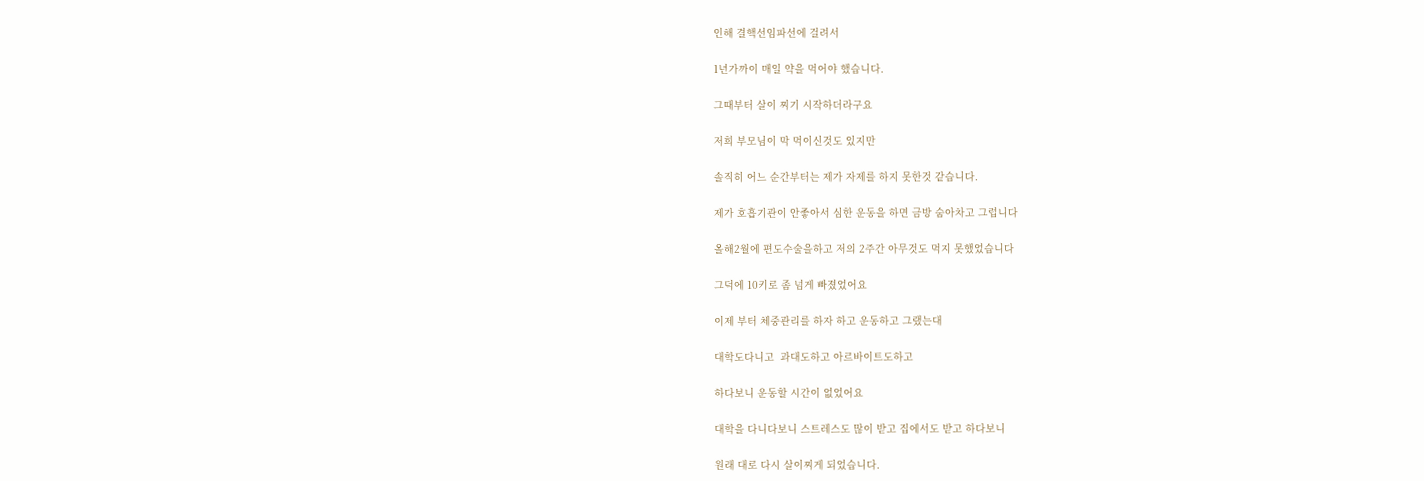인해 결핵선임파선에 걸려서

1년가까이 매일 약을 먹어야 했습니다.

그때부터 살이 찌기 시작하더라구요

저희 부모님이 막 먹이신것도 있지만

솔직히 어느 순간부터는 제가 자제를 하지 못한것 같습니다.

제가 호흡기관이 안좋아서 심한 운동을 하면 금방 숨아차고 그럽니다

올해2월에 편도수술을하고 저의 2주간 아무것도 먹지 못했었습니다

그덕에 10키로 좀 넘게 빠졌었어요

이제 부터 체중관리를 하자 하고 운동하고 그랬는대

대학도다니고  과대도하고 아르바이트도하고

하다보니 운동할 시간이 없었어요

대학을 다니다보니 스트레스도 많이 받고 집에서도 받고 하다보니

원래 대로 다시 살이찌게 되었습니다.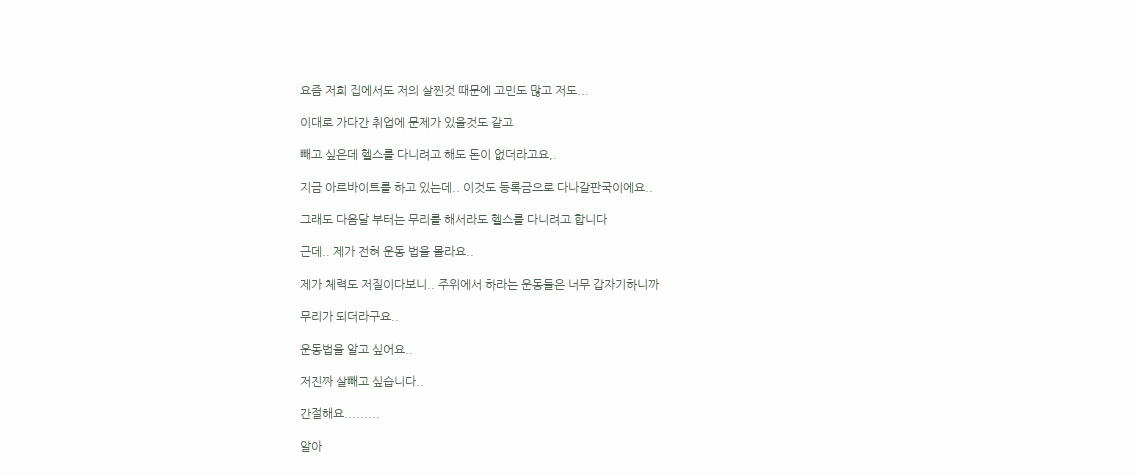요즘 저희 집에서도 저의 살찐것 때문에 고민도 많고 저도...

이대로 가다간 취업에 문제가 있을것도 같고

빼고 싶은데 헬스를 다니려고 해도 돈이 없더라고요,.

지금 아르바이트를 하고 있는데.. 이것도 등록금으로 다나갈판국이에요..

그래도 다음달 부터는 무리를 해서라도 헬스를 다니려고 합니다

근데.. 제가 전혀 운동 법을 몰라요..

제가 체력도 저질이다보니.. 주위에서 하라는 운동들은 너무 갑자기하니까

무리가 되더라구요..

운동법을 알고 싶어요..

저진짜 살빼고 싶습니다..

간절해요.........

알아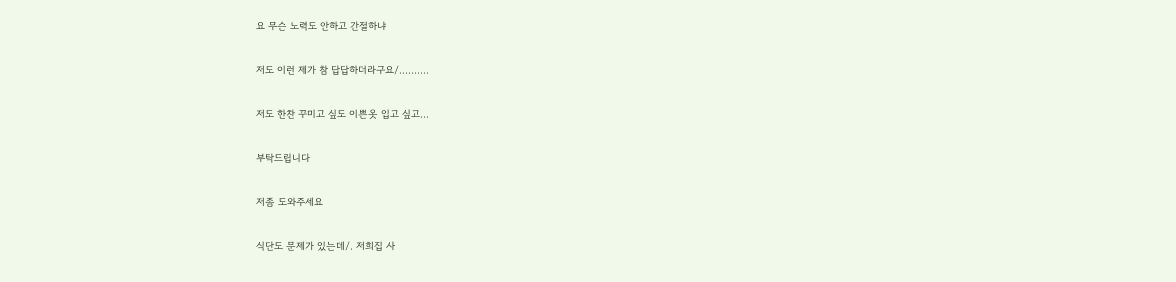요 무슨 노력도 안하고 간절하냐

저도 이런 제가 참 답답하더라구요/..........

저도 한찬 꾸미고 싶도 이쁜옷 입고 싶고...

부탁드립니다

저좀 도와주세요

식단도 문제가 있는데/. 저희집 사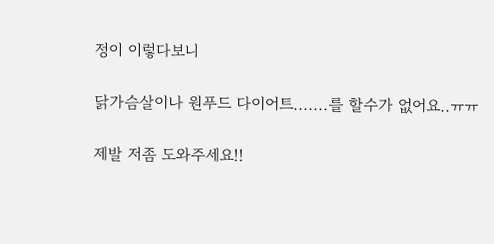정이 이렇다보니

닭가슴살이나 원푸드 다이어트.......를 할수가 없어요..ㅠㅠ

제발 저좀 도와주세요!!